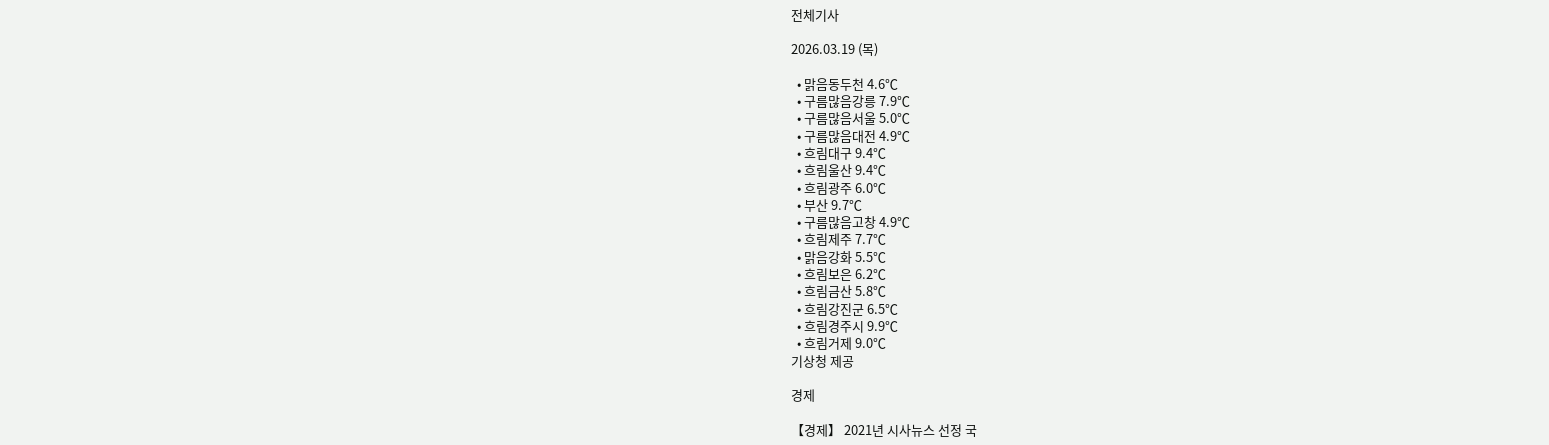전체기사

2026.03.19 (목)

  • 맑음동두천 4.6℃
  • 구름많음강릉 7.9℃
  • 구름많음서울 5.0℃
  • 구름많음대전 4.9℃
  • 흐림대구 9.4℃
  • 흐림울산 9.4℃
  • 흐림광주 6.0℃
  • 부산 9.7℃
  • 구름많음고창 4.9℃
  • 흐림제주 7.7℃
  • 맑음강화 5.5℃
  • 흐림보은 6.2℃
  • 흐림금산 5.8℃
  • 흐림강진군 6.5℃
  • 흐림경주시 9.9℃
  • 흐림거제 9.0℃
기상청 제공

경제

【경제】 2021년 시사뉴스 선정 국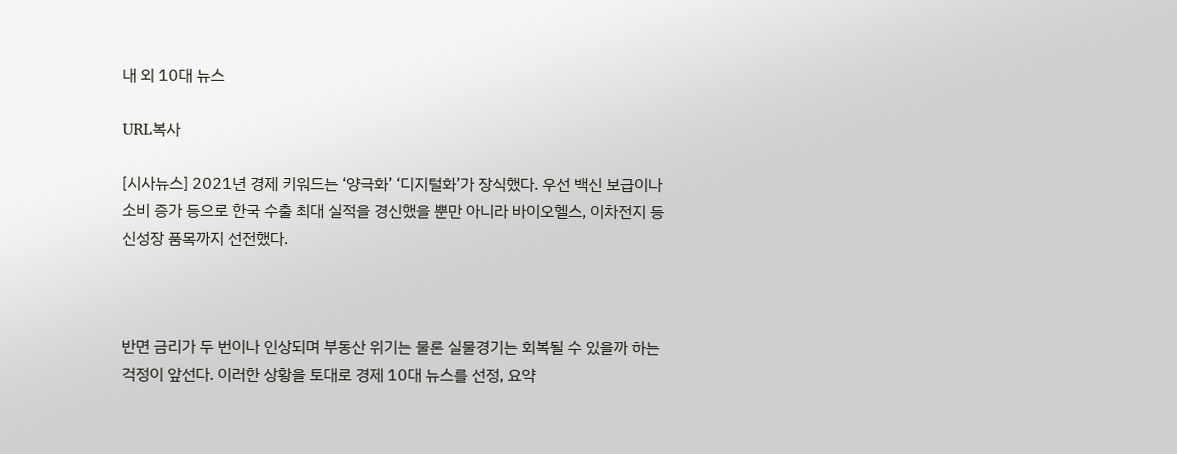내 외 10대 뉴스

URL복사

[시사뉴스] 2021년 경제 키워드는 ‘양극화’ ‘디지털화’가 장식했다. 우선 백신 보급이나 소비 증가 등으로 한국 수출 최대 실적을 경신했을 뿐만 아니라 바이오헬스, 이차전지 등 신성장 품목까지 선전했다.



반면 금리가 두 번이나 인상되며 부동산 위기는 물론 실물경기는 회복될 수 있을까 하는 걱정이 앞선다. 이러한 상황을 토대로 경제 10대 뉴스를 선정, 요약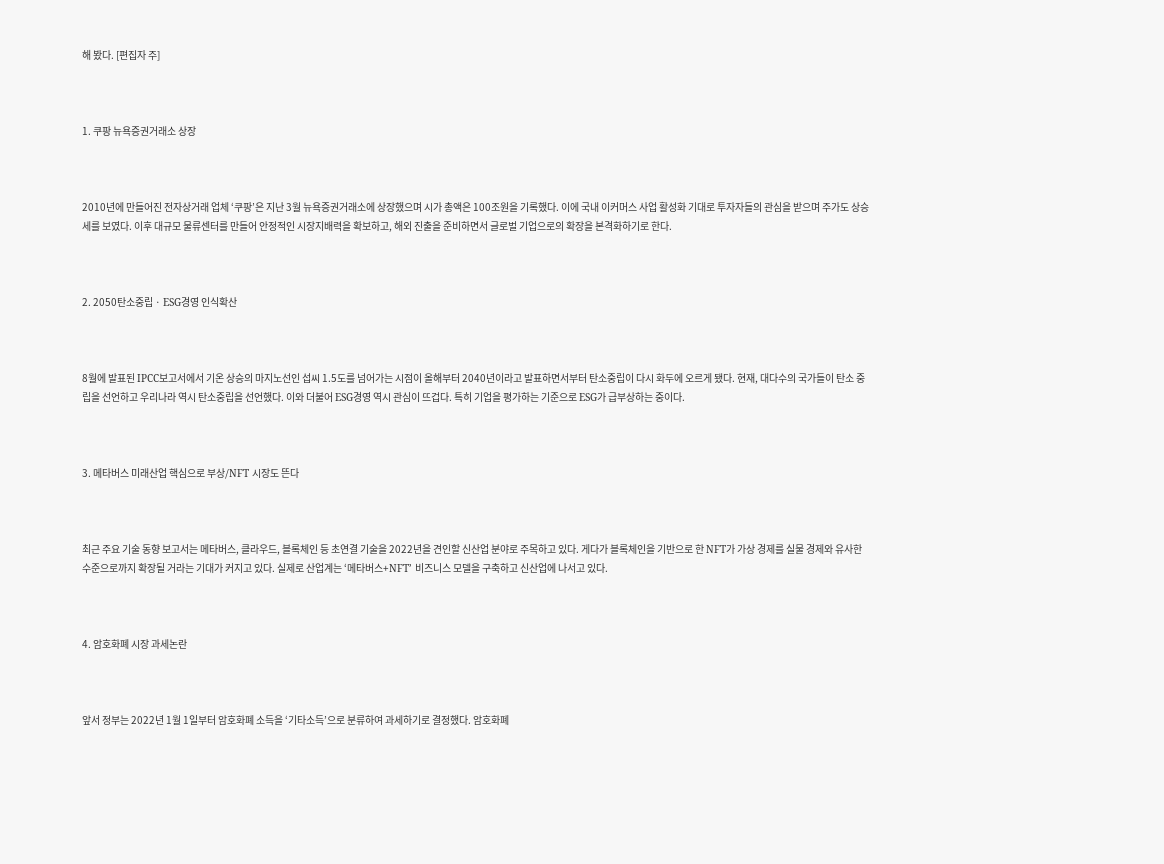해 봤다. [편집자 주]



1. 쿠팡 뉴욕증권거래소 상장



2010년에 만들어진 전자상거래 업체 ‘쿠팡’은 지난 3월 뉴욕증권거래소에 상장했으며 시가 총액은 100조원을 기록했다. 이에 국내 이커머스 사업 활성화 기대로 투자자들의 관심을 받으며 주가도 상승세를 보였다. 이후 대규모 물류센터를 만들어 안정적인 시장지배력을 확보하고, 해외 진출을 준비하면서 글로벌 기업으로의 확장을 본격화하기로 한다.



2. 2050탄소중립 · ESG경영 인식확산



8월에 발표된 IPCC보고서에서 기온 상승의 마지노선인 섭씨 1.5도를 넘어가는 시점이 올해부터 2040년이라고 발표하면서부터 탄소중립이 다시 화두에 오르게 됐다. 현재, 대다수의 국가들이 탄소 중립을 선언하고 우리나라 역시 탄소중립을 선언했다. 이와 더불어 ESG경영 역시 관심이 뜨겁다. 특히 기업을 평가하는 기준으로 ESG가 급부상하는 중이다.



3. 메타버스 미래산업 핵심으로 부상/NFT 시장도 뜬다



최근 주요 기술 동향 보고서는 메타버스, 클라우드, 블록체인 등 초연결 기술을 2022년을 견인할 신산업 분야로 주목하고 있다. 게다가 블록체인을 기반으로 한 NFT가 가상 경제를 실물 경제와 유사한 수준으로까지 확장될 거라는 기대가 커지고 있다. 실제로 산업계는 ‘메타버스+NFT’ 비즈니스 모델을 구축하고 신산업에 나서고 있다.



4. 암호화폐 시장 과세논란



앞서 정부는 2022년 1월 1일부터 암호화폐 소득을 ‘기타소득’으로 분류하여 과세하기로 결정했다. 암호화폐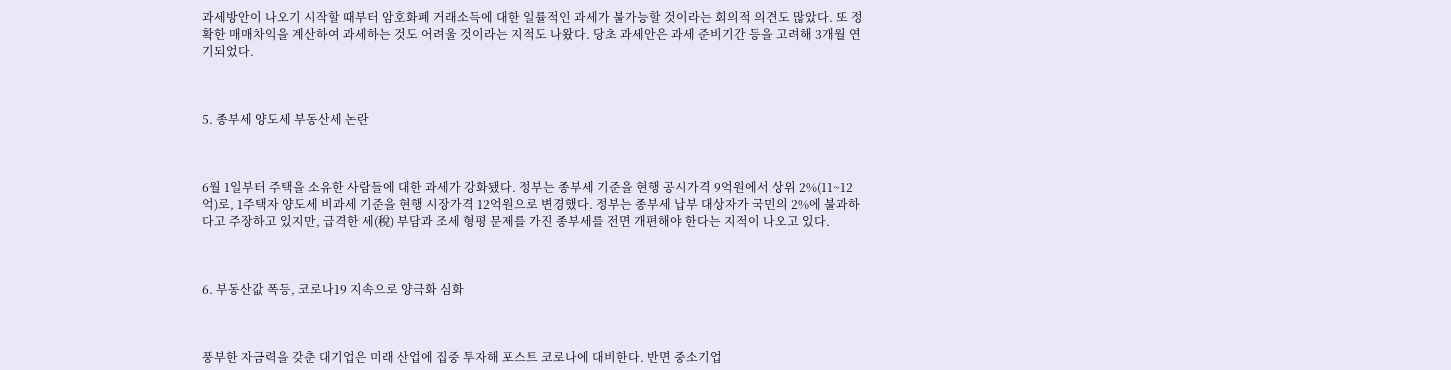과세방안이 나오기 시작할 때부터 암호화폐 거래소득에 대한 일률적인 과세가 불가능할 것이라는 회의적 의견도 많았다. 또 정확한 매매차익을 계산하여 과세하는 것도 어려울 것이라는 지적도 나왔다. 당초 과세안은 과세 준비기간 등을 고려해 3개월 연기되었다.



5. 종부세 양도세 부동산세 논란



6월 1일부터 주택을 소유한 사람들에 대한 과세가 강화됐다. 정부는 종부세 기준을 현행 공시가격 9억원에서 상위 2%(11~12억)로, 1주택자 양도세 비과세 기준을 현행 시장가격 12억원으로 변경했다. 정부는 종부세 납부 대상자가 국민의 2%에 불과하다고 주장하고 있지만, 급격한 세(稅) 부담과 조세 형평 문제를 가진 종부세를 전면 개편해야 한다는 지적이 나오고 있다.



6. 부동산값 폭등, 코로나19 지속으로 양극화 심화



풍부한 자금력을 갖춘 대기업은 미래 산업에 집중 투자해 포스트 코로나에 대비한다. 반면 중소기업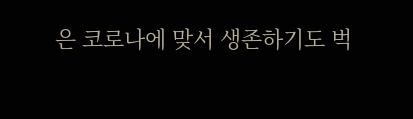은 코로나에 맞서 생존하기도 벅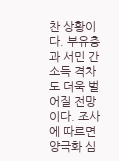찬 상황이다. 부유층과 서민 간 소득 격차도 더욱 벌어질 전망이다. 조사에 따르면 양극화 심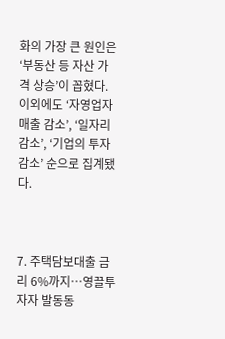화의 가장 큰 원인은 ‘부동산 등 자산 가격 상승’이 꼽혔다. 이외에도 ‘자영업자 매출 감소’, ‘일자리 감소’, ‘기업의 투자 감소’ 순으로 집계됐다.



7. 주택담보대출 금리 6%까지…영끌투자자 발동동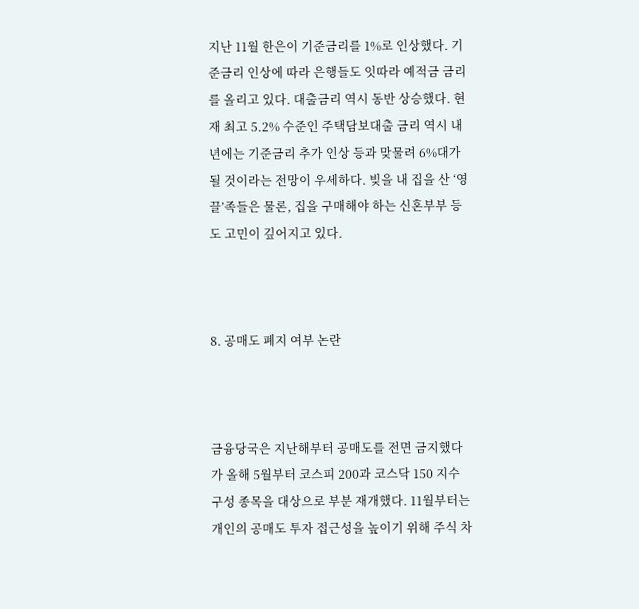지난 11월 한은이 기준금리를 1%로 인상했다. 기준금리 인상에 따라 은행들도 잇따라 예적금 금리를 올리고 있다. 대출금리 역시 동반 상승했다. 현재 최고 5.2% 수준인 주택담보대출 금리 역시 내년에는 기준금리 추가 인상 등과 맞물려 6%대가 될 것이라는 전망이 우세하다. 빚을 내 집을 산 ‘영끌’족들은 물론, 집을 구매해야 하는 신혼부부 등도 고민이 깊어지고 있다.



8. 공매도 폐지 여부 논란



금융당국은 지난해부터 공매도를 전면 금지했다가 올해 5월부터 코스피 200과 코스닥 150 지수 구성 종목을 대상으로 부분 재개했다. 11월부터는 개인의 공매도 투자 접근성을 높이기 위해 주식 차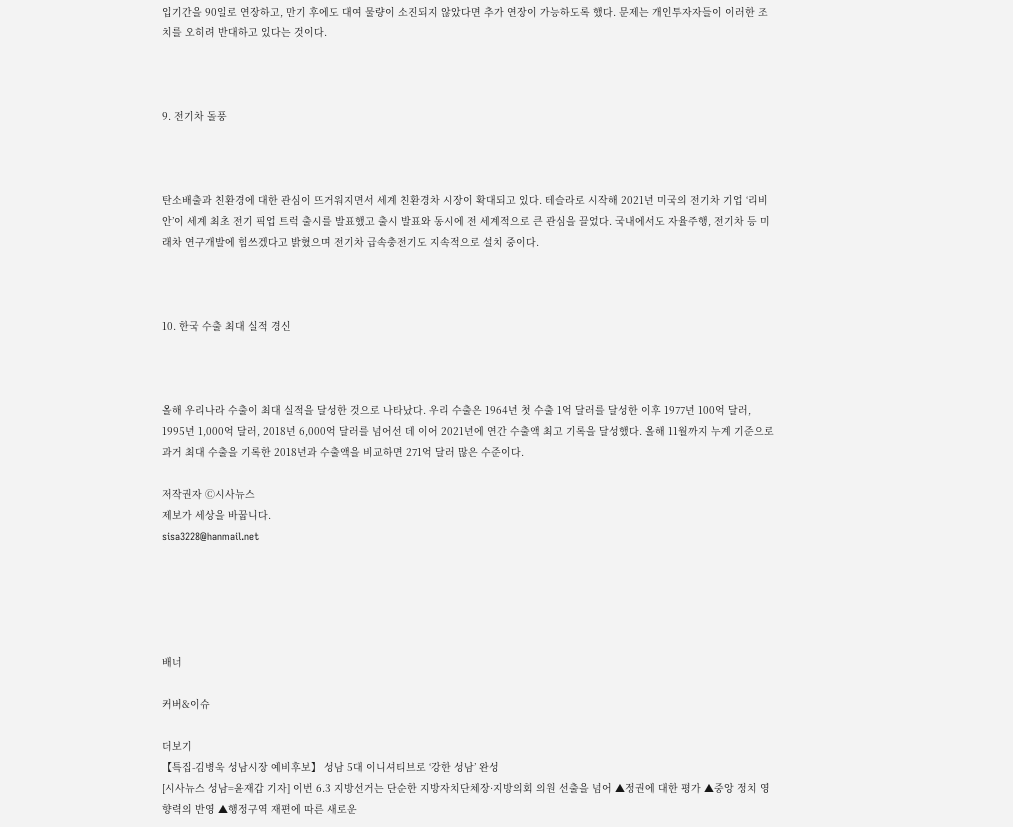입기간을 90일로 연장하고, 만기 후에도 대여 물량이 소진되지 않았다면 추가 연장이 가능하도록 했다. 문제는 개인투자자들이 이러한 조치를 오히려 반대하고 있다는 것이다.



9. 전기차 돌풍



탄소배출과 친환경에 대한 관심이 뜨거워지면서 세계 친환경차 시장이 확대되고 있다. 테슬라로 시작해 2021년 미국의 전기차 기업 ‘리비안’이 세계 최초 전기 픽업 트럭 출시를 발표했고 출시 발표와 동시에 전 세계적으로 큰 관심을 끌었다. 국내에서도 자율주행, 전기차 등 미래차 연구개발에 힘쓰겠다고 밝혔으며 전기차 급속충전기도 지속적으로 설치 중이다.



10. 한국 수출 최대 실적 경신



올해 우리나라 수출이 최대 실적을 달성한 것으로 나타났다. 우리 수출은 1964년 첫 수출 1억 달러를 달성한 이후 1977년 100억 달러, 1995년 1,000억 달러, 2018년 6,000억 달러를 넘어선 데 이어 2021년에 연간 수출액 최고 기록을 달성했다. 올해 11월까지 누계 기준으로 과거 최대 수출을 기록한 2018년과 수출액을 비교하면 271억 달러 많은 수준이다.

저작권자 Ⓒ시사뉴스
제보가 세상을 바꿉니다.
sisa3228@hanmail.net





배너

커버&이슈

더보기
【특집-김병욱 성남시장 예비후보】 성남 5대 이니셔티브로 ‘강한 성남’ 완성
[시사뉴스 성남=윤재갑 기자] 이번 6.3 지방선거는 단순한 지방자치단체장·지방의회 의원 선출을 넘어 ▲정권에 대한 평가 ▲중앙 정치 영향력의 반영 ▲행정구역 재편에 따른 새로운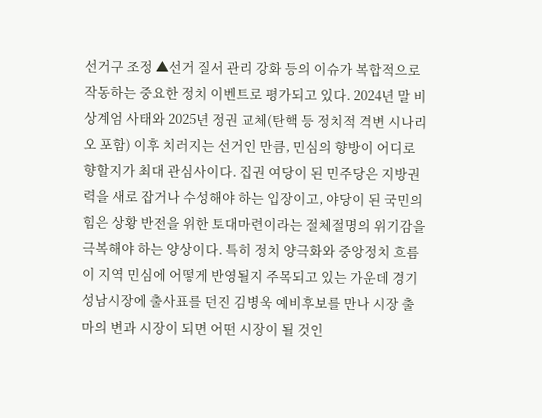선거구 조정 ▲선거 질서 관리 강화 등의 이슈가 복합적으로 작동하는 중요한 정치 이벤트로 평가되고 있다. 2024년 말 비상계엄 사태와 2025년 정권 교체(탄핵 등 정치적 격변 시나리오 포함) 이후 치러지는 선거인 만큼, 민심의 향방이 어디로 향할지가 최대 관심사이다. 집권 여당이 된 민주당은 지방권력을 새로 잡거나 수성해야 하는 입장이고, 야당이 된 국민의힘은 상황 반전을 위한 토대마련이라는 절체절명의 위기감을 극복해야 하는 양상이다. 특히 정치 양극화와 중앙정치 흐름이 지역 민심에 어떻게 반영될지 주목되고 있는 가운데 경기 성남시장에 출사표를 던진 김병욱 예비후보를 만나 시장 출마의 변과 시장이 되면 어떤 시장이 될 것인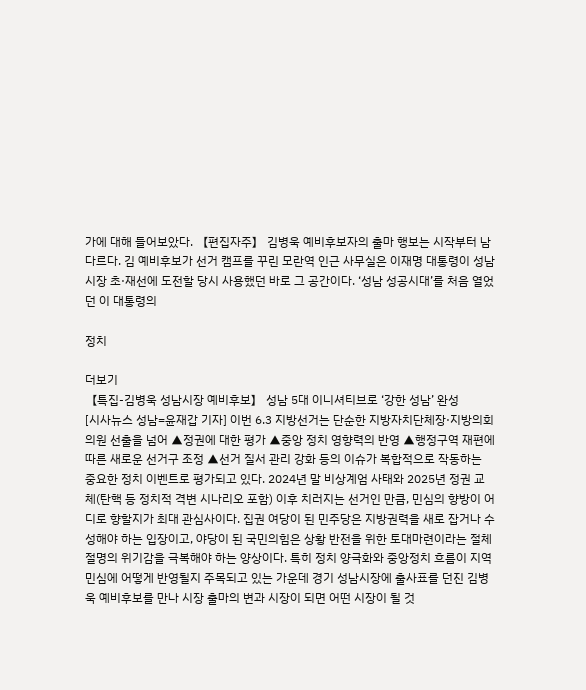가에 대해 들어보았다. 【편집자주】 김병욱 예비후보자의 출마 행보는 시작부터 남다르다. 김 예비후보가 선거 캠프를 꾸린 모란역 인근 사무실은 이재명 대통령이 성남시장 초·재선에 도전할 당시 사용했던 바로 그 공간이다. ‘성남 성공시대’를 처음 열었던 이 대통령의

정치

더보기
【특집-김병욱 성남시장 예비후보】 성남 5대 이니셔티브로 ‘강한 성남’ 완성
[시사뉴스 성남=윤재갑 기자] 이번 6.3 지방선거는 단순한 지방자치단체장·지방의회 의원 선출을 넘어 ▲정권에 대한 평가 ▲중앙 정치 영향력의 반영 ▲행정구역 재편에 따른 새로운 선거구 조정 ▲선거 질서 관리 강화 등의 이슈가 복합적으로 작동하는 중요한 정치 이벤트로 평가되고 있다. 2024년 말 비상계엄 사태와 2025년 정권 교체(탄핵 등 정치적 격변 시나리오 포함) 이후 치러지는 선거인 만큼, 민심의 향방이 어디로 향할지가 최대 관심사이다. 집권 여당이 된 민주당은 지방권력을 새로 잡거나 수성해야 하는 입장이고, 야당이 된 국민의힘은 상황 반전을 위한 토대마련이라는 절체절명의 위기감을 극복해야 하는 양상이다. 특히 정치 양극화와 중앙정치 흐름이 지역 민심에 어떻게 반영될지 주목되고 있는 가운데 경기 성남시장에 출사표를 던진 김병욱 예비후보를 만나 시장 출마의 변과 시장이 되면 어떤 시장이 될 것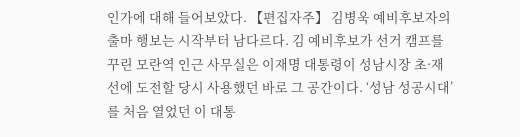인가에 대해 들어보았다. 【편집자주】 김병욱 예비후보자의 출마 행보는 시작부터 남다르다. 김 예비후보가 선거 캠프를 꾸린 모란역 인근 사무실은 이재명 대통령이 성남시장 초·재선에 도전할 당시 사용했던 바로 그 공간이다. ‘성남 성공시대’를 처음 열었던 이 대통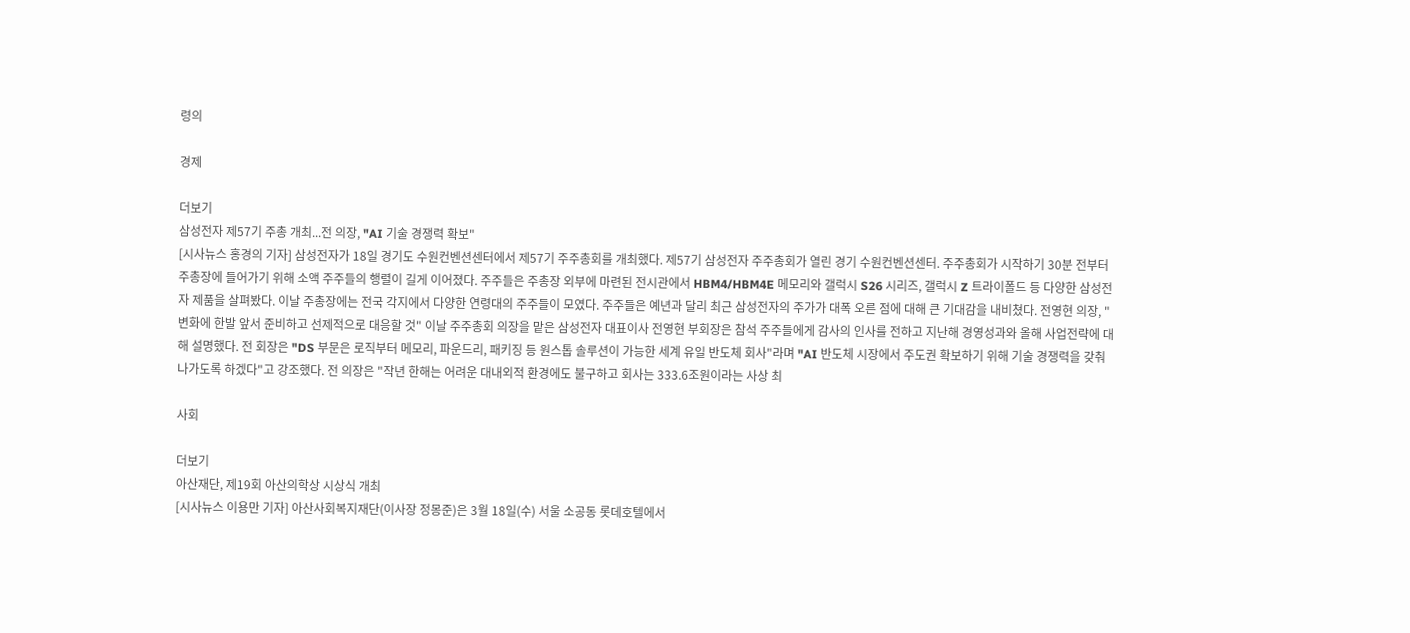령의

경제

더보기
삼성전자 제57기 주총 개최...전 의장, "AI 기술 경쟁력 확보"
[시사뉴스 홍경의 기자] 삼성전자가 18일 경기도 수원컨벤션센터에서 제57기 주주총회를 개최했다. 제57기 삼성전자 주주총회가 열린 경기 수원컨벤션센터. 주주총회가 시작하기 30분 전부터 주총장에 들어가기 위해 소액 주주들의 행렬이 길게 이어졌다. 주주들은 주총장 외부에 마련된 전시관에서 HBM4/HBM4E 메모리와 갤럭시 S26 시리즈, 갤럭시 Z 트라이폴드 등 다양한 삼성전자 제품을 살펴봤다. 이날 주총장에는 전국 각지에서 다양한 연령대의 주주들이 모였다. 주주들은 예년과 달리 최근 삼성전자의 주가가 대폭 오른 점에 대해 큰 기대감을 내비쳤다. 전영현 의장, "변화에 한발 앞서 준비하고 선제적으로 대응할 것" 이날 주주총회 의장을 맡은 삼성전자 대표이사 전영현 부회장은 참석 주주들에게 감사의 인사를 전하고 지난해 경영성과와 올해 사업전략에 대해 설명했다. 전 회장은 "DS 부문은 로직부터 메모리, 파운드리, 패키징 등 원스톱 솔루션이 가능한 세계 유일 반도체 회사"라며 "AI 반도체 시장에서 주도권 확보하기 위해 기술 경쟁력을 갖춰 나가도록 하겠다"고 강조했다. 전 의장은 "작년 한해는 어려운 대내외적 환경에도 불구하고 회사는 333.6조원이라는 사상 최

사회

더보기
아산재단, 제19회 아산의학상 시상식 개최
[시사뉴스 이용만 기자] 아산사회복지재단(이사장 정몽준)은 3월 18일(수) 서울 소공동 롯데호텔에서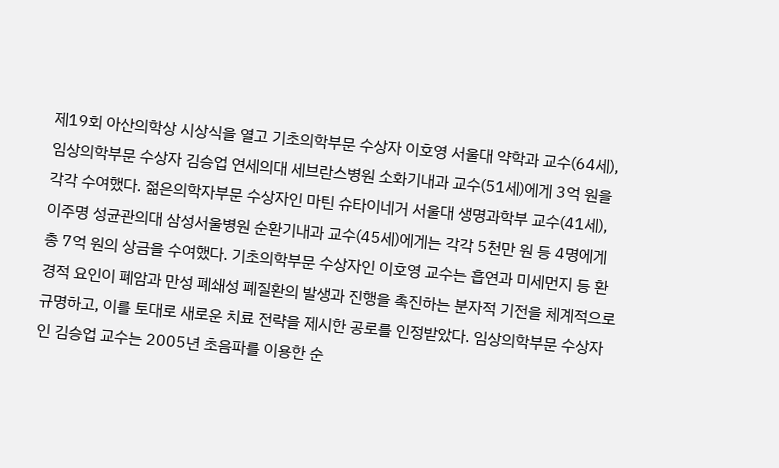제19회 아산의학상 시상식을 열고 기초의학부문 수상자 이호영 서울대 약학과 교수(64세), 임상의학부문 수상자 김승업 연세의대 세브란스병원 소화기내과 교수(51세)에게 3억 원을 각각 수여했다. 젊은의학자부문 수상자인 마틴 슈타이네거 서울대 생명과학부 교수(41세), 이주명 성균관의대 삼성서울병원 순환기내과 교수(45세)에게는 각각 5천만 원 등 4명에게 총 7억 원의 상금을 수여했다. 기초의학부문 수상자인 이호영 교수는 흡연과 미세먼지 등 환경적 요인이 폐암과 만성 폐쇄성 폐질환의 발생과 진행을 촉진하는 분자적 기전을 체계적으로 규명하고, 이를 토대로 새로운 치료 전략을 제시한 공로를 인정받았다. 임상의학부문 수상자인 김승업 교수는 2005년 초음파를 이용한 순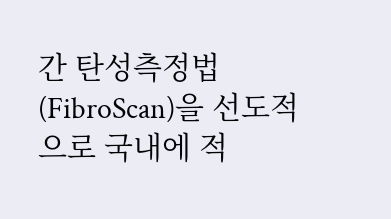간 탄성측정법(FibroScan)을 선도적으로 국내에 적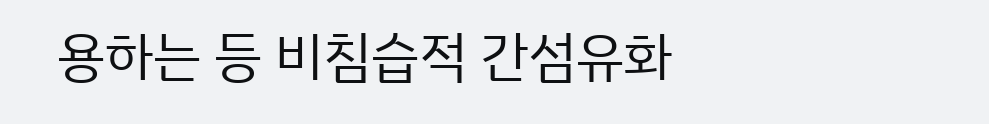용하는 등 비침습적 간섬유화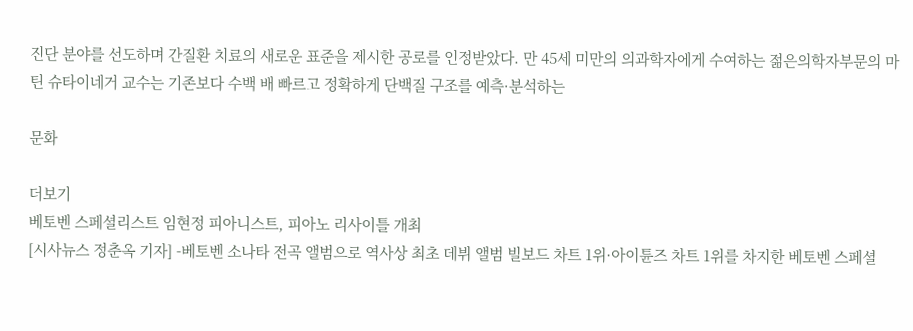진단 분야를 선도하며 간질환 치료의 새로운 표준을 제시한 공로를 인정받았다. 만 45세 미만의 의과학자에게 수여하는 젊은의학자부문의 마틴 슈타이네거 교수는 기존보다 수백 배 빠르고 정확하게 단백질 구조를 예측·분석하는

문화

더보기
베토벤 스페셜리스트 임현정 피아니스트, 피아노 리사이틀 개최
[시사뉴스 정춘옥 기자] -베토벤 소나타 전곡 앨범으로 역사상 최초 데뷔 앨범 빌보드 차트 1위·아이튠즈 차트 1위를 차지한 베토벤 스페셜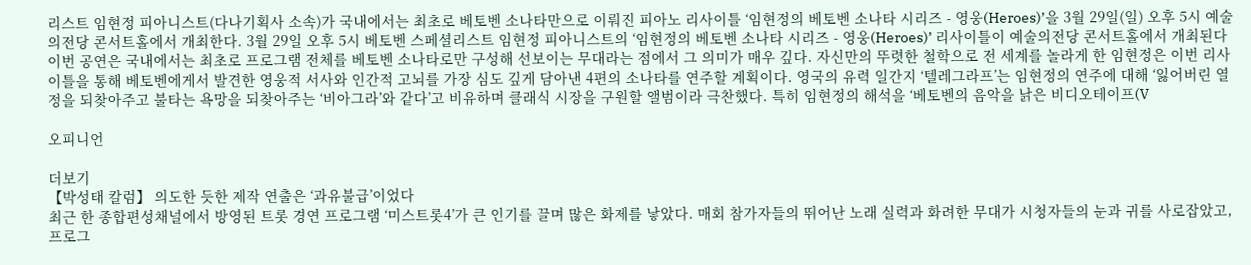리스트 임현정 피아니스트(다나기획사 소속)가 국내에서는 최초로 베토벤 소나타만으로 이뤄진 피아노 리사이틀 ‘임현정의 베토벤 소나타 시리즈 - 영웅(Heroes)’을 3월 29일(일) 오후 5시 예술의전당 콘서트홀에서 개최한다. 3월 29일 오후 5시 베토벤 스페셜리스트 임현정 피아니스트의 ‘임현정의 베토벤 소나타 시리즈 - 영웅(Heroes)’ 리사이틀이 예술의전당 콘서트홀에서 개최된다 이번 공연은 국내에서는 최초로 프로그램 전체를 베토벤 소나타로만 구성해 선보이는 무대라는 점에서 그 의미가 매우 깊다. 자신만의 뚜렷한 철학으로 전 세계를 놀라게 한 임현정은 이번 리사이틀을 통해 베토벤에게서 발견한 영웅적 서사와 인간적 고뇌를 가장 심도 깊게 담아낸 4편의 소나타를 연주할 계획이다. 영국의 유력 일간지 ‘텔레그라프’는 임현정의 연주에 대해 ‘잃어버린 열정을 되찾아주고 불타는 욕망을 되찾아주는 ‘비아그라’와 같다’고 비유하며 클래식 시장을 구원할 앨범이라 극찬했다. 특히 임현정의 해석을 ‘베토벤의 음악을 낡은 비디오테이프(V

오피니언

더보기
【박성태 칼럼】 의도한 듯한 제작 연출은 ‘과유불급’이었다
최근 한 종합편성채널에서 방영된 트롯 경연 프로그램 ‘미스트롯4’가 큰 인기를 끌며 많은 화제를 낳았다. 매회 참가자들의 뛰어난 노래 실력과 화려한 무대가 시청자들의 눈과 귀를 사로잡았고, 프로그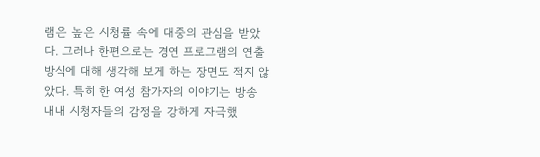램은 높은 시청률 속에 대중의 관심을 받았다. 그러나 한편으로는 경연 프로그램의 연출 방식에 대해 생각해 보게 하는 장면도 적지 않았다. 특히 한 여성 참가자의 이야기는 방송 내내 시청자들의 감정을 강하게 자극했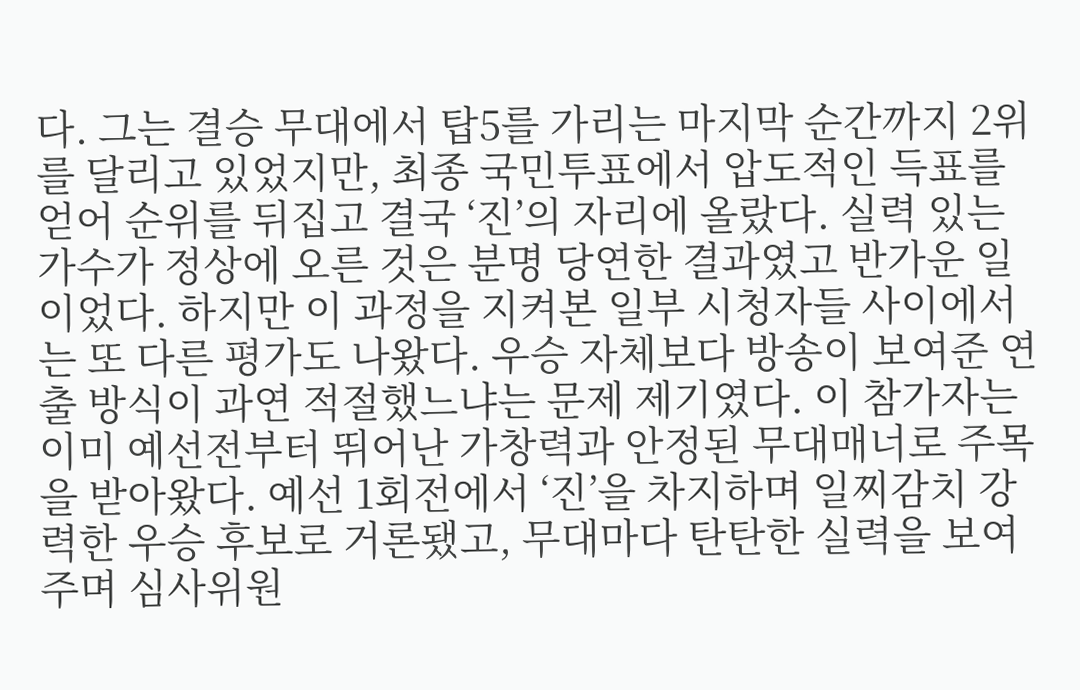다. 그는 결승 무대에서 탑5를 가리는 마지막 순간까지 2위를 달리고 있었지만, 최종 국민투표에서 압도적인 득표를 얻어 순위를 뒤집고 결국 ‘진’의 자리에 올랐다. 실력 있는 가수가 정상에 오른 것은 분명 당연한 결과였고 반가운 일이었다. 하지만 이 과정을 지켜본 일부 시청자들 사이에서는 또 다른 평가도 나왔다. 우승 자체보다 방송이 보여준 연출 방식이 과연 적절했느냐는 문제 제기였다. 이 참가자는 이미 예선전부터 뛰어난 가창력과 안정된 무대매너로 주목을 받아왔다. 예선 1회전에서 ‘진’을 차지하며 일찌감치 강력한 우승 후보로 거론됐고, 무대마다 탄탄한 실력을 보여주며 심사위원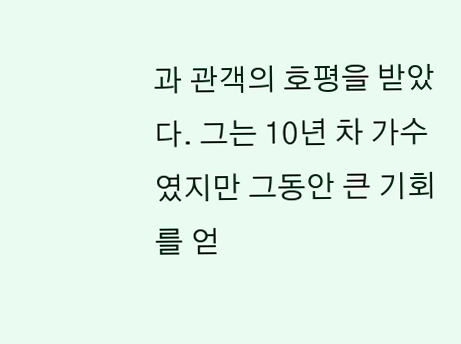과 관객의 호평을 받았다. 그는 10년 차 가수였지만 그동안 큰 기회를 얻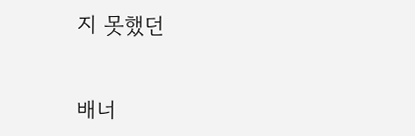지 못했던


배너